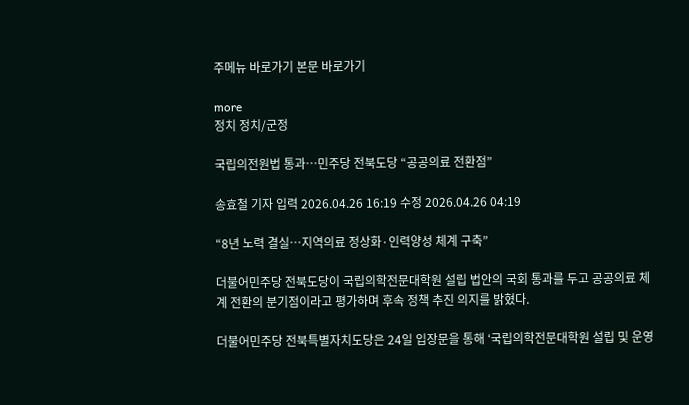주메뉴 바로가기 본문 바로가기

more
정치 정치/군정

국립의전원법 통과…민주당 전북도당 “공공의료 전환점”

송효철 기자 입력 2026.04.26 16:19 수정 2026.04.26 04:19

“8년 노력 결실…지역의료 정상화·인력양성 체계 구축”

더불어민주당 전북도당이 국립의학전문대학원 설립 법안의 국회 통과를 두고 공공의료 체계 전환의 분기점이라고 평가하며 후속 정책 추진 의지를 밝혔다.

더불어민주당 전북특별자치도당은 24일 입장문을 통해 ‘국립의학전문대학원 설립 및 운영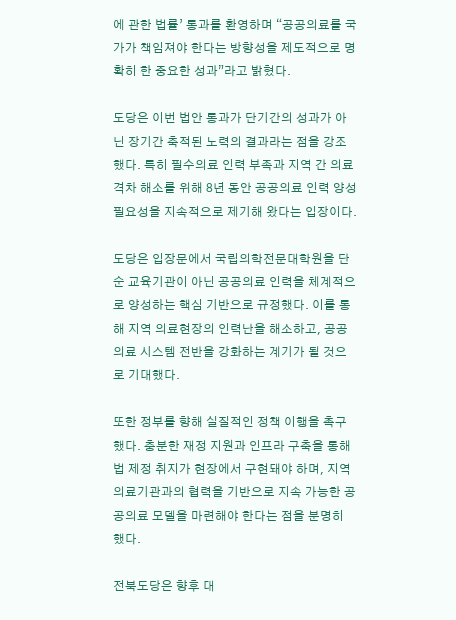에 관한 법률’ 통과를 환영하며 “공공의료를 국가가 책임져야 한다는 방향성을 제도적으로 명확히 한 중요한 성과”라고 밝혔다.

도당은 이번 법안 통과가 단기간의 성과가 아닌 장기간 축적된 노력의 결과라는 점을 강조했다. 특히 필수의료 인력 부족과 지역 간 의료격차 해소를 위해 8년 동안 공공의료 인력 양성 필요성을 지속적으로 제기해 왔다는 입장이다.

도당은 입장문에서 국립의학전문대학원을 단순 교육기관이 아닌 공공의료 인력을 체계적으로 양성하는 핵심 기반으로 규정했다. 이를 통해 지역 의료현장의 인력난을 해소하고, 공공의료 시스템 전반을 강화하는 계기가 될 것으로 기대했다.

또한 정부를 향해 실질적인 정책 이행을 촉구했다. 충분한 재정 지원과 인프라 구축을 통해 법 제정 취지가 현장에서 구현돼야 하며, 지역 의료기관과의 협력을 기반으로 지속 가능한 공공의료 모델을 마련해야 한다는 점을 분명히 했다.

전북도당은 향후 대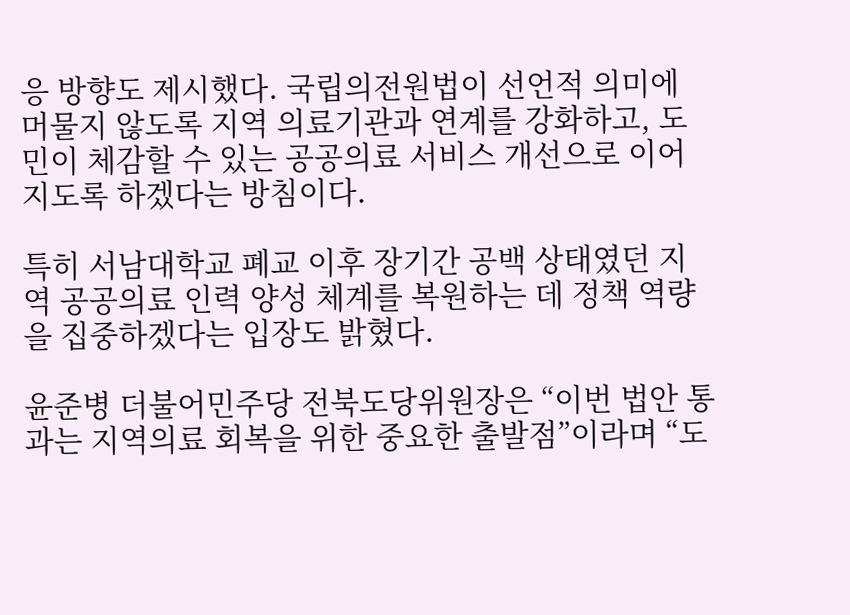응 방향도 제시했다. 국립의전원법이 선언적 의미에 머물지 않도록 지역 의료기관과 연계를 강화하고, 도민이 체감할 수 있는 공공의료 서비스 개선으로 이어지도록 하겠다는 방침이다.

특히 서남대학교 폐교 이후 장기간 공백 상태였던 지역 공공의료 인력 양성 체계를 복원하는 데 정책 역량을 집중하겠다는 입장도 밝혔다.

윤준병 더불어민주당 전북도당위원장은 “이번 법안 통과는 지역의료 회복을 위한 중요한 출발점”이라며 “도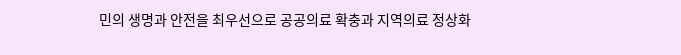민의 생명과 안전을 최우선으로 공공의료 확충과 지역의료 정상화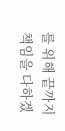를 위해 끝까지 책임을 다하겠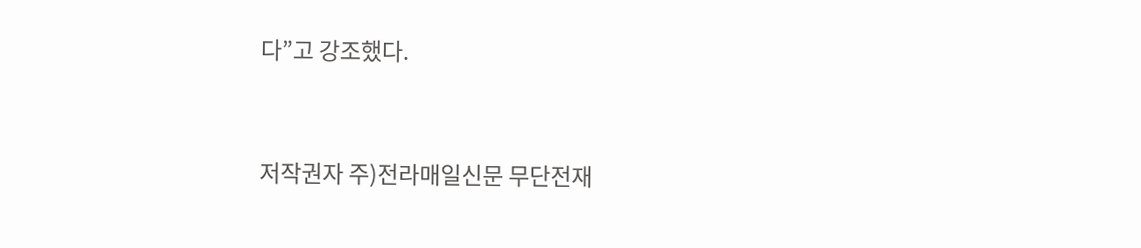다”고 강조했다.


저작권자 주)전라매일신문 무단전재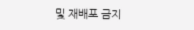및 재배포 금지